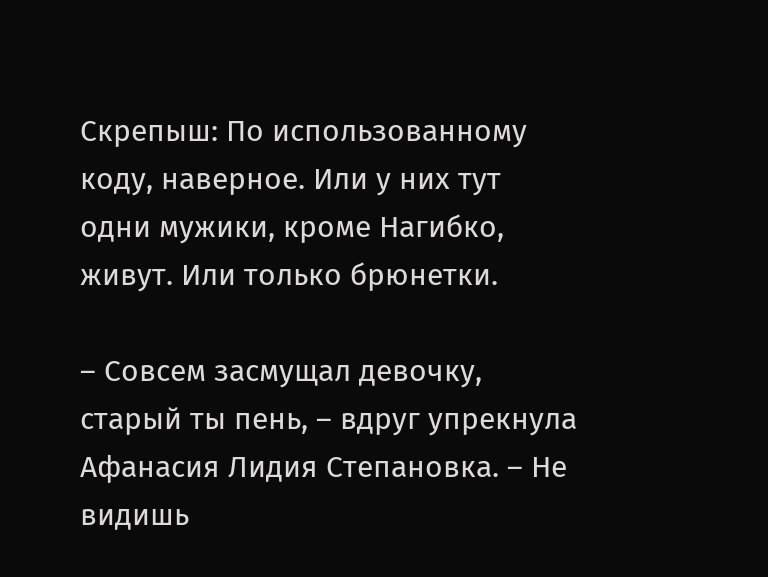Скрепыш: По использованному коду, наверное. Или у них тут одни мужики, кроме Нагибко, живут. Или только брюнетки.

– Совсем засмущал девочку, старый ты пень, – вдруг упрекнула Афанасия Лидия Степановка. – Не видишь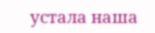устала наша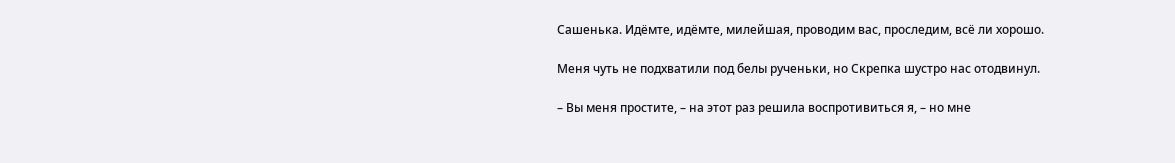Сашенька. Идёмте, идёмте, милейшая, проводим вас, проследим, всё ли хорошо.

Меня чуть не подхватили под белы рученьки, но Скрепка шустро нас отодвинул.

– Вы меня простите, – на этот раз решила воспротивиться я, – но мне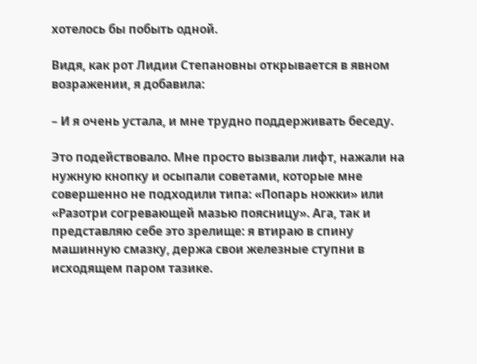хотелось бы побыть одной.

Видя, как рот Лидии Степановны открывается в явном возражении, я добавила:

– И я очень устала, и мне трудно поддерживать беседу.

Это подействовало. Мне просто вызвали лифт, нажали на нужную кнопку и осыпали советами, которые мне совершенно не подходили типа: «Попарь ножки» или «Разотри согревающей мазью поясницу». Ага, так и представляю себе это зрелище: я втираю в спину машинную смазку, держа свои железные ступни в исходящем паром тазике.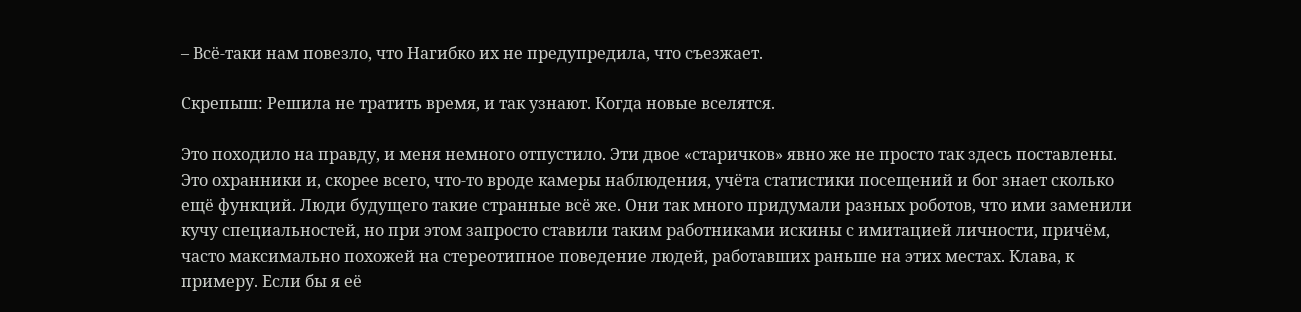– Всё-таки нам повезло, что Нагибко их не предупредила, что съезжает.

Скрепыш: Решила не тратить время, и так узнают. Когда новые вселятся.

Это походило на правду, и меня немного отпустило. Эти двое «старичков» явно же не просто так здесь поставлены. Это охранники и, скорее всего, что-то вроде камеры наблюдения, учёта статистики посещений и бог знает сколько ещё функций. Люди будущего такие странные всё же. Они так много придумали разных роботов, что ими заменили кучу специальностей, но при этом запросто ставили таким работниками искины с имитацией личности, причём, часто максимально похожей на стереотипное поведение людей, работавших раньше на этих местах. Клава, к примеру. Если бы я её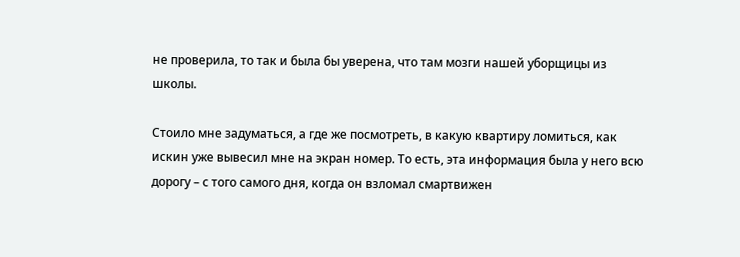не проверила, то так и была бы уверена, что там мозги нашей уборщицы из школы.

Стоило мне задуматься, а где же посмотреть, в какую квартиру ломиться, как искин уже вывесил мне на экран номер. То есть, эта информация была у него всю дорогу – с того самого дня, когда он взломал смартвижен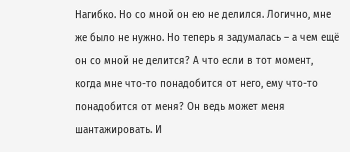Нагибко. Но со мной он ею не делился. Логично, мне же было не нужно. Но теперь я задумалась – а чем ещё он со мной не делится? А что если в тот момент, когда мне что-то понадобится от него, ему что-то понадобится от меня? Он ведь может меня шантажировать. И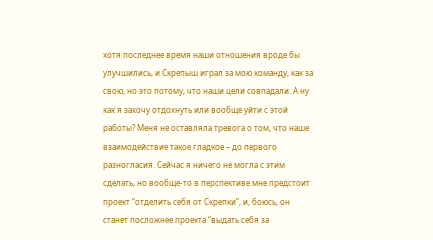хотя последнее время наши отношения вроде бы улучшились, и Скрепыш играл за мою команду, как за свою, но это потому, что наши цели совпадали. А ну как я захочу отдохнуть или вообще уйти с этой работы? Меня не оставляла тревога о том, что наше взаимодействие такое гладкое – до первого разногласия. Сейчас я ничего не могла с этим сделать, но вообще-то в перспективе мне предстоит проект “отделить себя от Скрепки”, и, боюсь, он станет посложнее проекта “выдать себя за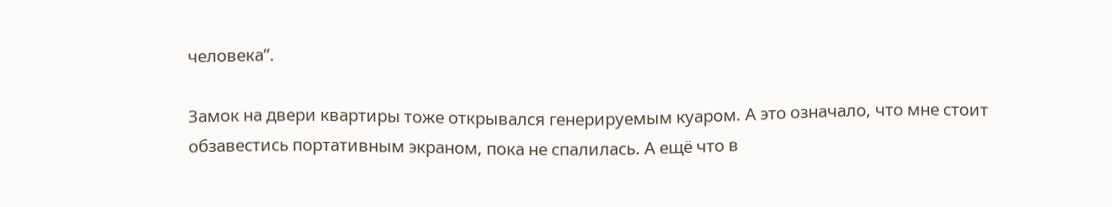человека”.

Замок на двери квартиры тоже открывался генерируемым куаром. А это означало, что мне стоит обзавестись портативным экраном, пока не спалилась. А ещё что в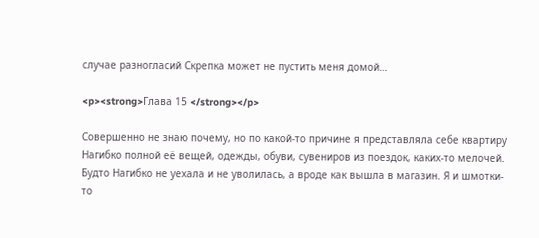случае разногласий Скрепка может не пустить меня домой…

<p><strong>Глава 15 </strong></p>

Совершенно не знаю почему, но по какой-то причине я представляла себе квартиру Нагибко полной её вещей, одежды, обуви, сувениров из поездок, каких-то мелочей. Будто Нагибко не уехала и не уволилась, а вроде как вышла в магазин. Я и шмотки-то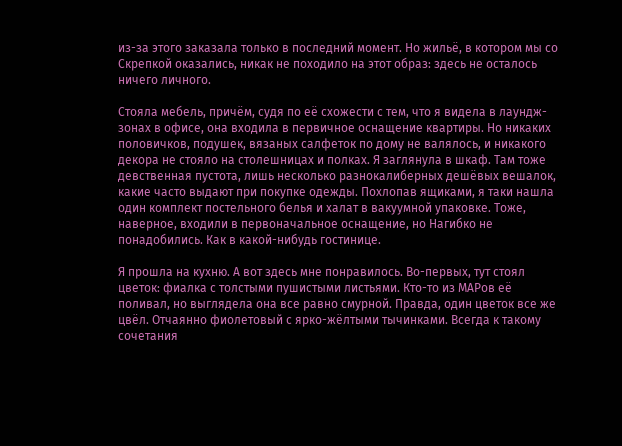из-за этого заказала только в последний момент. Но жильё, в котором мы со Скрепкой оказались, никак не походило на этот образ: здесь не осталось ничего личного.

Стояла мебель, причём, судя по её схожести с тем, что я видела в лаундж-зонах в офисе, она входила в первичное оснащение квартиры. Но никаких половичков, подушек, вязаных салфеток по дому не валялось, и никакого декора не стояло на столешницах и полках. Я заглянула в шкаф. Там тоже девственная пустота, лишь несколько разнокалиберных дешёвых вешалок, какие часто выдают при покупке одежды. Похлопав ящиками, я таки нашла один комплект постельного белья и халат в вакуумной упаковке. Тоже, наверное, входили в первоначальное оснащение, но Нагибко не понадобились. Как в какой-нибудь гостинице.

Я прошла на кухню. А вот здесь мне понравилось. Во-первых, тут стоял цветок: фиалка с толстыми пушистыми листьями. Кто-то из МАРов её поливал, но выглядела она все равно смурной. Правда, один цветок все же цвёл. Отчаянно фиолетовый с ярко-жёлтыми тычинками. Всегда к такому сочетания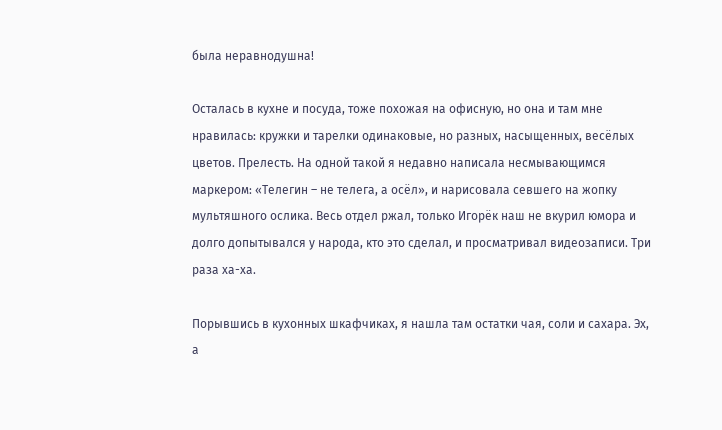была неравнодушна!

Осталась в кухне и посуда, тоже похожая на офисную, но она и там мне нравилась: кружки и тарелки одинаковые, но разных, насыщенных, весёлых цветов. Прелесть. На одной такой я недавно написала несмывающимся маркером: «Телегин – не телега, а осёл», и нарисовала севшего на жопку мультяшного ослика. Весь отдел ржал, только Игорёк наш не вкурил юмора и долго допытывался у народа, кто это сделал, и просматривал видеозаписи. Три раза ха-ха.

Порывшись в кухонных шкафчиках, я нашла там остатки чая, соли и сахара. Эх, а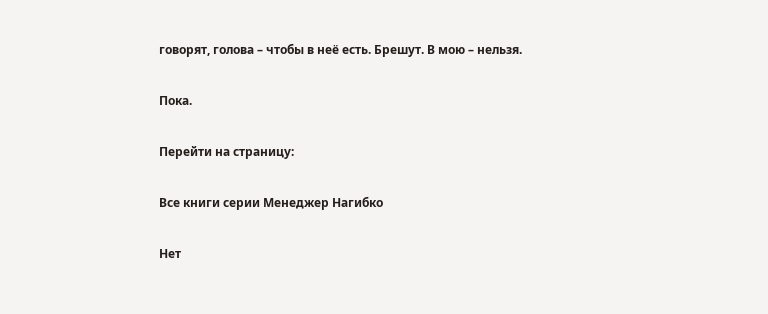говорят, голова – чтобы в неё есть. Брешут. В мою – нельзя.

Пока.

Перейти на страницу:

Все книги серии Менеджер Нагибко

Нет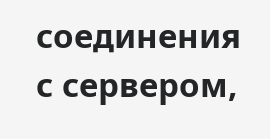соединения с сервером,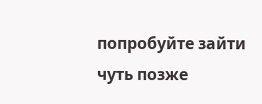попробуйте зайти чуть позже